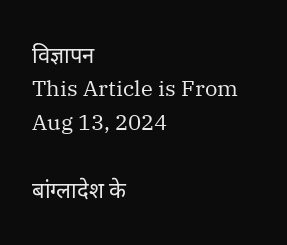विज्ञापन
This Article is From Aug 13, 2024

बांग्लादेश के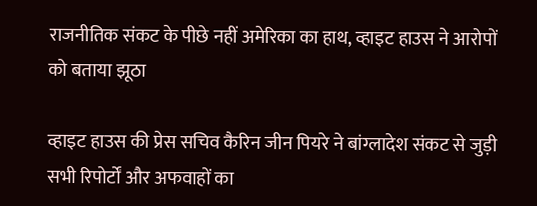राजनीतिक संकट के पीछे नहीं अमेरिका का हाथ, व्हाइट हाउस ने आरोपों को बताया झूठा

व्हाइट हाउस की प्रेस सचिव कैरिन जीन पियरे ने बांग्लादेश संकट से जुड़ी सभी रिपोर्टों और अफवाहों का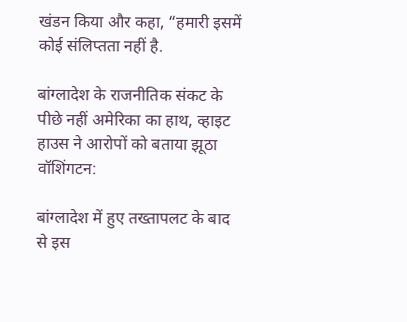खंडन किया और कहा, “हमारी इसमें कोई संलिप्तता नहीं है.

बांग्लादेश के राजनीतिक संकट के पीछे नहीं अमेरिका का हाथ, व्हाइट हाउस ने आरोपों को बताया झूठा
वॉशिंगटन:

बांग्लादेश में हुए तख्तापलट के बाद से इस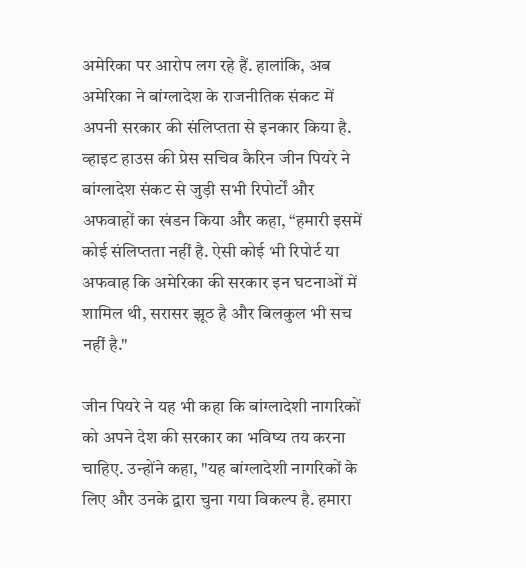अमेरिका पर आरोप लग रहे हैं. हालांकि, अब अमेरिका ने बांग्लादेश के राजनीतिक संकट में अपनी सरकार की संलिप्तता से इनकार किया है. व्हाइट हाउस की प्रेस सचिव कैरिन जीन पियरे ने बांग्लादेश संकट से जुड़ी सभी रिपोर्टों और अफवाहों का खंडन किया और कहा, “हमारी इसमें कोई संलिप्तता नहीं है. ऐसी कोई भी रिपोर्ट या अफवाह कि अमेरिका की सरकार इन घटनाओं में शामिल थी, सरासर झूठ है और बिलकुल भी सच नहीं है."

जीन पियरे ने यह भी कहा कि बांग्लादेशी नागरिकों को अपने देश की सरकार का भविष्य तय करना चाहिए. उन्होंने कहा, "यह बांग्लादेशी नागरिकों के लिए और उनके द्वारा चुना गया विकल्प है. हमारा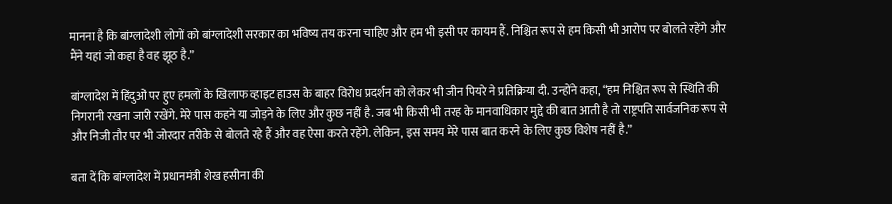मानना है कि बांग्लादेशी लोगों को बांग्लादेशी सरकार का भविष्य तय करना चाहिए और हम भी इसी पर कायम हैं. निश्चित रूप से हम किसी भी आरोप पर बोलते रहेंगे और मैंने यहां जो कहा है वह झूठ है.”

बांग्लादेश में हिंदुओं पर हुए हमलों के खिलाफ व्हाइट हाउस के बाहर विरोध प्रदर्शन को लेकर भी जीन पियरे ने प्रतिक्रिया दी. उन्होंने कहा, “हम निश्चित रूप से स्थिति की निगरानी रखना जारी रखेंगे. मेरे पास कहने या जोड़ने के लिए और कुछ नहीं है. जब भी किसी भी तरह के मानवाधिकार मुद्दे की बात आती है तो राष्ट्रपति सार्वजनिक रूप से और निजी तौर पर भी जोरदार तरीके से बोलते रहे हैं और वह ऐसा करते रहेंगे. लेकिन, इस समय मेरे पास बात करने के लिए कुछ विशेष नहीं है.”

बता दें कि बांग्लादेश में प्रधानमंत्री शेख हसीना की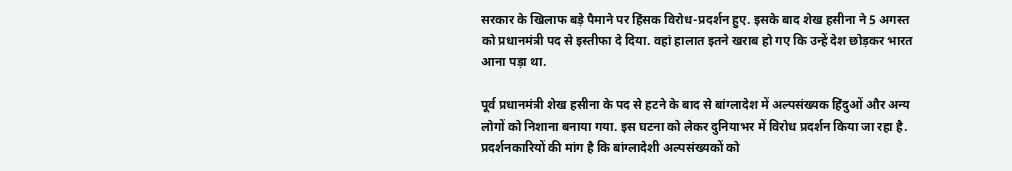सरकार के खिलाफ बड़े पैमाने पर हिंसक विरोध-प्रदर्शन हुए. इसके बाद शेख हसीना ने 5 अगस्त को प्रधानमंत्री पद से इस्तीफा दे दिया. वहां हालात इतने खराब हो गए कि उन्हें देश छोड़कर भारत आना पड़ा था.

पूर्व प्रधानमंत्री शेख हसीना के पद से हटने के बाद से बांग्लादेश में अल्पसंख्यक हिंदुओं और अन्य लोगों को निशाना बनाया गया. इस घटना को लेकर दुनियाभर में विरोध प्रदर्शन किया जा रहा है. प्रदर्शनकारियों की मांग है कि बांग्लादेशी अल्पसंख्यकों को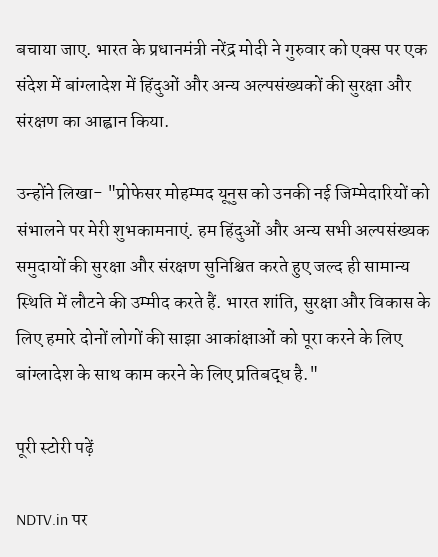बचाया जाए. भारत के प्रधानमंत्री नरेंद्र मोदी ने गुरुवार को एक्स पर एक संदेश में बांग्लादेश में हिंदुओं और अन्य अल्पसंख्यकों की सुरक्षा और संरक्षण का आह्वान किया.

उन्होंने लिखा- "प्रोफेसर मोहम्मद यूनुस को उनकी नई जिम्मेदारियों को संभालने पर मेरी शुभकामनाएं. हम हिंदुओं और अन्य सभी अल्पसंख्यक समुदायों की सुरक्षा और संरक्षण सुनिश्चित करते हुए जल्द ही सामान्य स्थिति में लौटने की उम्मीद करते हैं. भारत शांति, सुरक्षा और विकास के लिए हमारे दोनों लोगों की साझा आकांक्षाओं को पूरा करने के लिए बांग्लादेश के साथ काम करने के लिए प्रतिबद्ध है."

पूरी स्टोरी पढ़ें

NDTV.in पर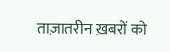ताज़ातरीन ख़बरों को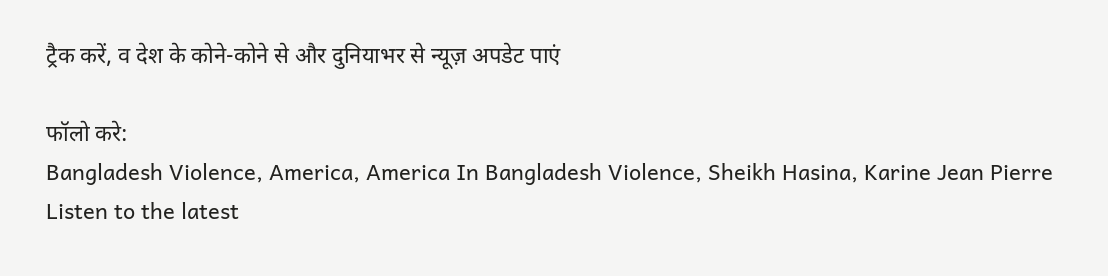ट्रैक करें, व देश के कोने-कोने से और दुनियाभर से न्यूज़ अपडेट पाएं

फॉलो करे:
Bangladesh Violence, America, America In Bangladesh Violence, Sheikh Hasina, Karine Jean Pierre
Listen to the latest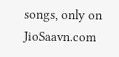songs, only on JioSaavn.com